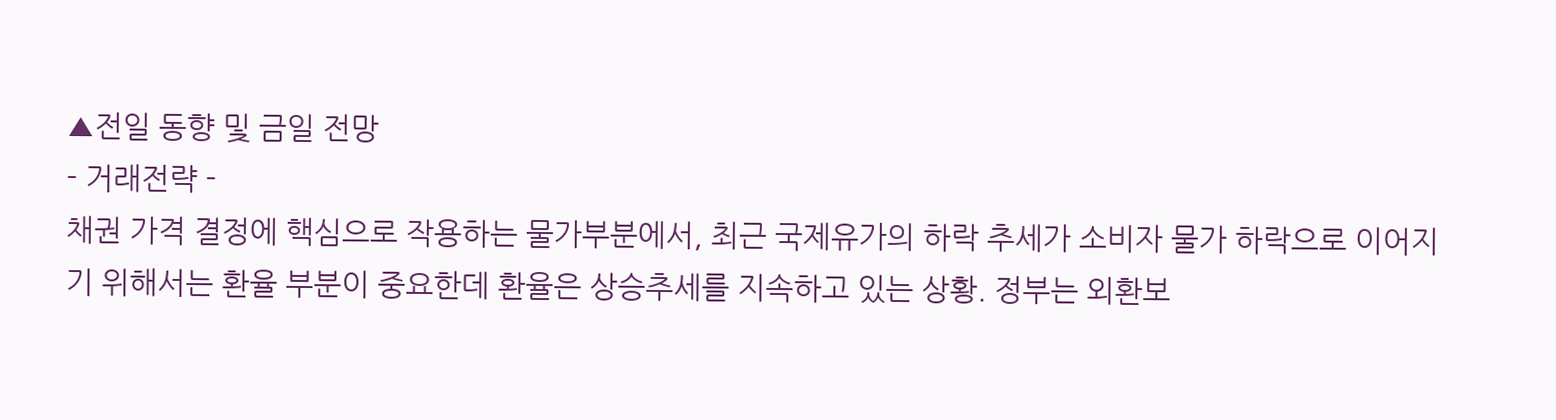▲전일 동향 및 금일 전망
- 거래전략 -
채권 가격 결정에 핵심으로 작용하는 물가부분에서, 최근 국제유가의 하락 추세가 소비자 물가 하락으로 이어지기 위해서는 환율 부분이 중요한데 환율은 상승추세를 지속하고 있는 상황. 정부는 외환보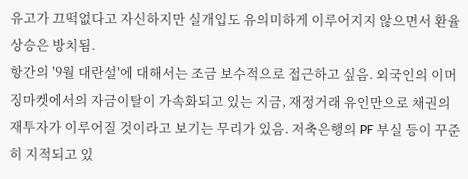유고가 끄떡없다고 자신하지만 실개입도 유의미하게 이루어지지 않으면서 환율 상승은 방치됨.
항간의 '9월 대란설'에 대해서는 조금 보수적으로 접근하고 싶음. 외국인의 이머징마켓에서의 자금이탈이 가속화되고 있는 지금, 재정거래 유인만으로 채권의 재투자가 이루어질 것이라고 보기는 무리가 있음. 저축은행의 PF 부실 등이 꾸준히 지적되고 있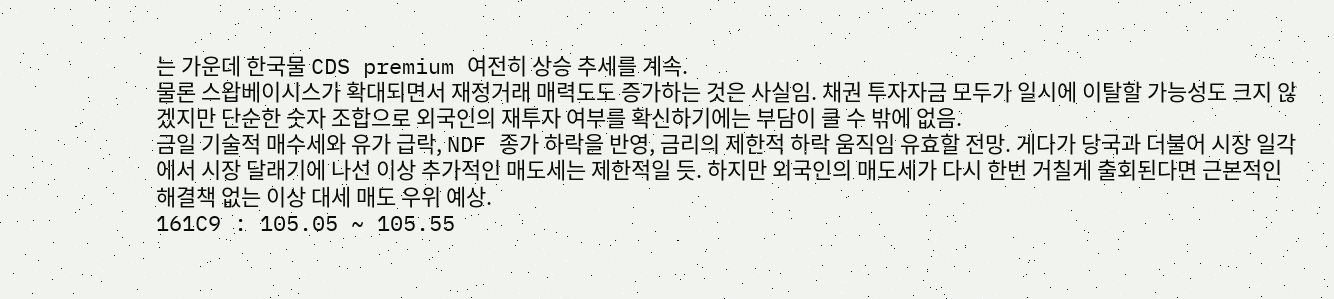는 가운데 한국물 CDS premium 여전히 상승 추세를 계속.
물론 스왑베이시스가 확대되면서 재정거래 매력도도 증가하는 것은 사실임. 채권 투자자금 모두가 일시에 이탈할 가능성도 크지 않겠지만 단순한 숫자 조합으로 외국인의 재투자 여부를 확신하기에는 부담이 클 수 밖에 없음.
금일 기술적 매수세와 유가 급락, NDF 종가 하락을 반영, 금리의 제한적 하락 움직임 유효할 전망. 게다가 당국과 더불어 시장 일각에서 시장 달래기에 나선 이상 추가적인 매도세는 제한적일 듯. 하지만 외국인의 매도세가 다시 한번 거칠게 출회된다면 근본적인 해결책 없는 이상 대세 매도 우위 예상.
161C9 : 105.05 ~ 105.55